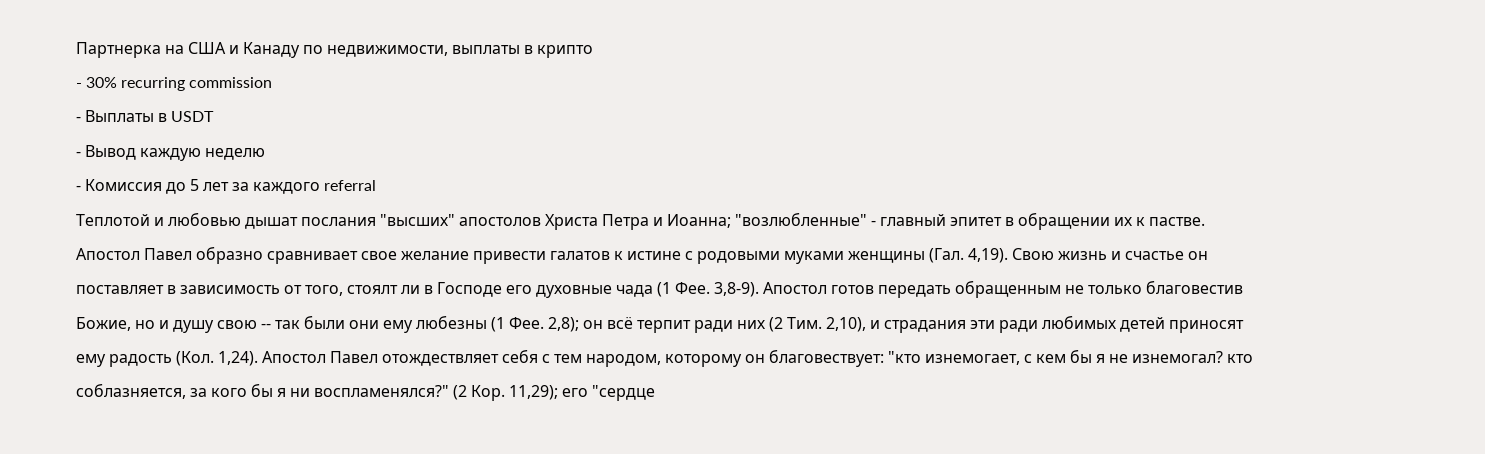Партнерка на США и Канаду по недвижимости, выплаты в крипто
- 30% recurring commission
- Выплаты в USDT
- Вывод каждую неделю
- Комиссия до 5 лет за каждого referral
Теплотой и любовью дышат послания "высших" апостолов Христа Петра и Иоанна; "возлюбленные" - главный эпитет в обращении их к пастве. Апостол Павел образно сравнивает свое желание привести галатов к истине с родовыми муками женщины (Гал. 4,19). Свою жизнь и счастье он поставляет в зависимость от того, стоялт ли в Господе его духовные чада (1 Фее. 3,8-9). Апостол готов передать обращенным не только благовестив Божие, но и душу свою -- так были они ему любезны (1 Фее. 2,8); он всё терпит ради них (2 Тим. 2,10), и страдания эти ради любимых детей приносят ему радость (Кол. 1,24). Апостол Павел отождествляет себя с тем народом, которому он благовествует: "кто изнемогает, с кем бы я не изнемогал? кто соблазняется, за кого бы я ни воспламенялся?" (2 Кор. 11,29); его "сердце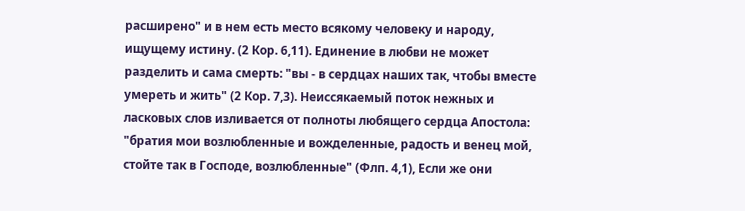расширено" и в нем есть место всякому человеку и народу, ищущему истину. (2 Кор. 6,11). Единение в любви не может разделить и сама смерть: "вы - в сердцах наших так, чтобы вместе умереть и жить" (2 Кор. 7,3). Неиссякаемый поток нежных и ласковых слов изливается от полноты любящего сердца Апостола: "братия мои возлюбленные и вожделенные, радость и венец мой, стойте так в Господе, возлюбленные" (Флп. 4,1), Если же они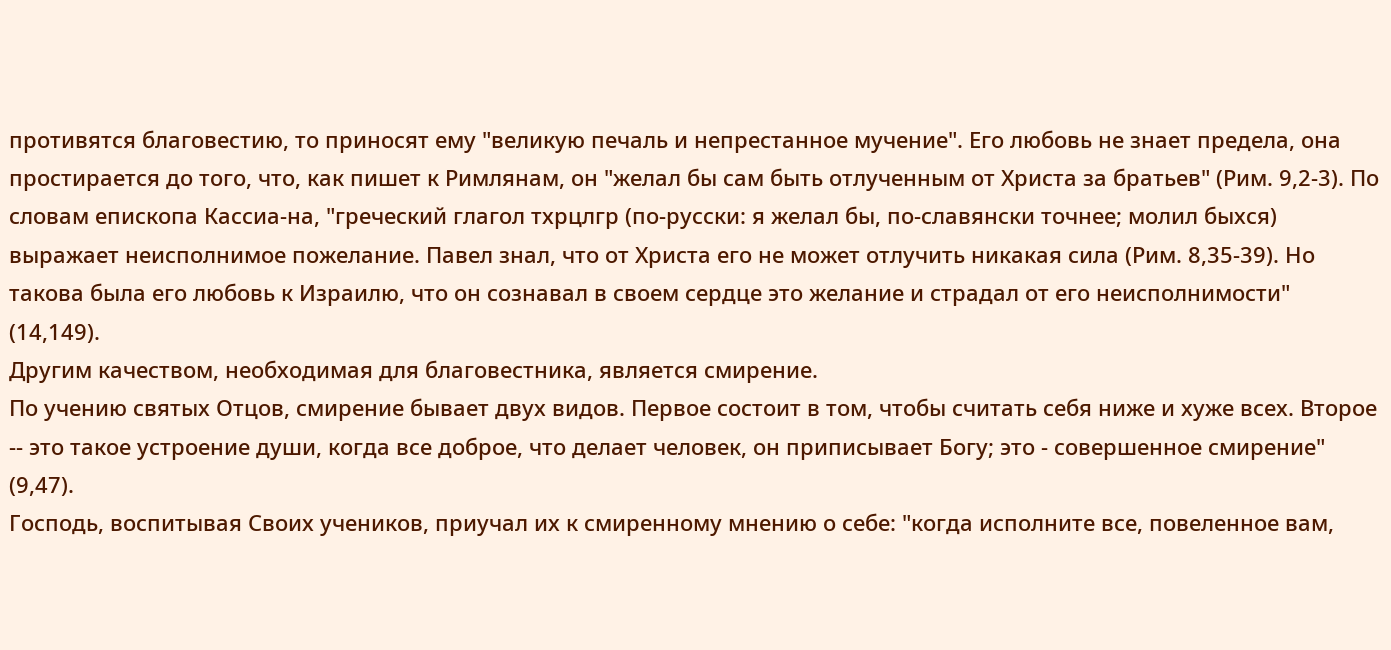противятся благовестию, то приносят ему "великую печаль и непрестанное мучение". Его любовь не знает предела, она простирается до того, что, как пишет к Римлянам, он "желал бы сам быть отлученным от Христа за братьев" (Рим. 9,2-3). По словам епископа Кассиа-на, "греческий глагол тхрцлгр (по-русски: я желал бы, по-славянски точнее; молил быхся) выражает неисполнимое пожелание. Павел знал, что от Христа его не может отлучить никакая сила (Рим. 8,35-39). Но такова была его любовь к Израилю, что он сознавал в своем сердце это желание и страдал от его неисполнимости" (14,149).
Другим качеством, необходимая для благовестника, является смирение.
По учению святых Отцов, смирение бывает двух видов. Первое состоит в том, чтобы считать себя ниже и хуже всех. Второе -- это такое устроение души, когда все доброе, что делает человек, он приписывает Богу; это - совершенное смирение" (9,47).
Господь, воспитывая Своих учеников, приучал их к смиренному мнению о себе: "когда исполните все, повеленное вам,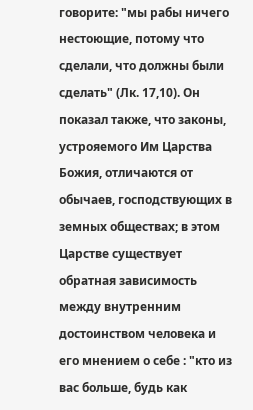говорите: "мы рабы ничего нестоющие, потому что сделали, что должны были сделать" (Лк. 17,10). Он показал также, что законы, устрояемого Им Царства Божия, отличаются от обычаев, господствующих в земных обществах; в этом Царстве существует обратная зависимость между внутренним достоинством человека и его мнением о себе : "кто из вас больше, будь как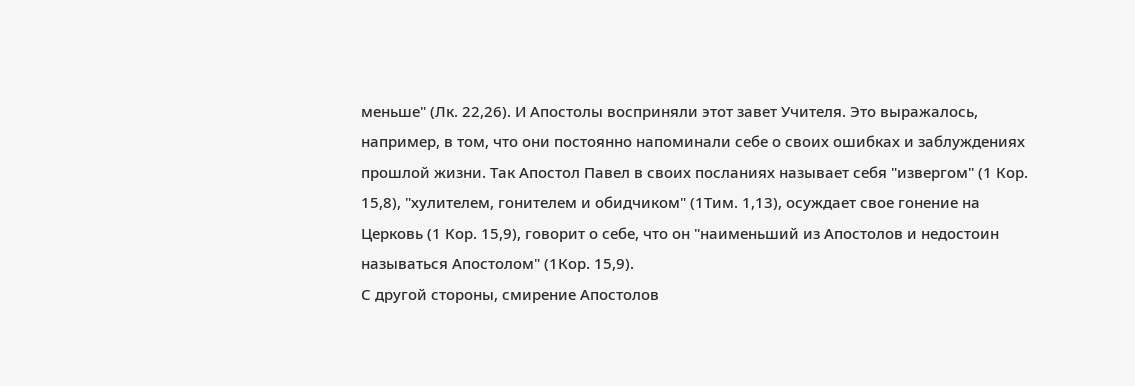меньше" (Лк. 22,26). И Апостолы восприняли этот завет Учителя. Это выражалось, например, в том, что они постоянно напоминали себе о своих ошибках и заблуждениях прошлой жизни. Так Апостол Павел в своих посланиях называет себя "извергом" (1 Кор. 15,8), "хулителем, гонителем и обидчиком" (1Тим. 1,13), осуждает свое гонение на Церковь (1 Кор. 15,9), говорит о себе, что он "наименьший из Апостолов и недостоин называться Апостолом" (1Кор. 15,9).
С другой стороны, смирение Апостолов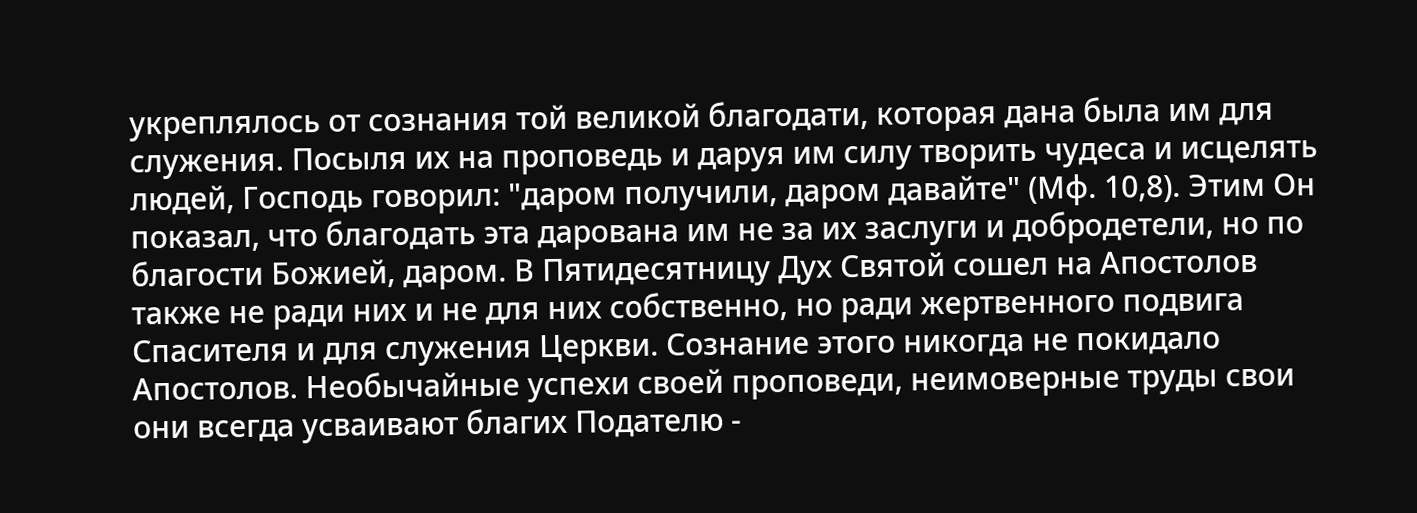укреплялось от сознания той великой благодати, которая дана была им для служения. Посыля их на проповедь и даруя им силу творить чудеса и исцелять людей, Господь говорил: "даром получили, даром давайте" (Мф. 10,8). Этим Он показал, что благодать эта дарована им не за их заслуги и добродетели, но по благости Божией, даром. В Пятидесятницу Дух Святой сошел на Апостолов также не ради них и не для них собственно, но ради жертвенного подвига Спасителя и для служения Церкви. Сознание этого никогда не покидало Апостолов. Необычайные успехи своей проповеди, неимоверные труды свои они всегда усваивают благих Подателю -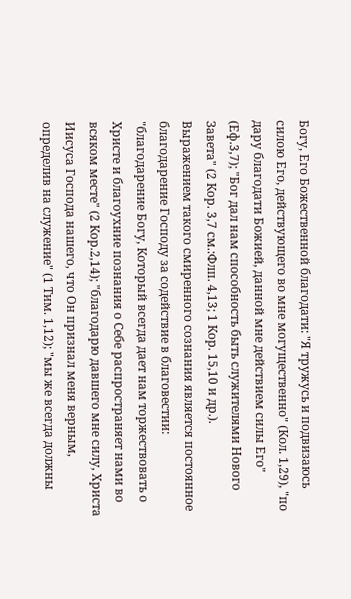Богу, Его Божественной благодати: "Я тружусь и подвизаюсь силою Его, действующего во мне могущественно" (Кол. 1,29), "по дару благодати Божией, данной мне действием силы Его" (Еф.3,7); "Бог дал нам способность быть служителями Нового Завета" (2 Кор. 3,7 см.:Флп. 4,13; 1 Кор. 15,10 и др.).
Выражением такого смиренного сознания является постоянное благодарение Господу за содействие в благовестии: "благодарение Богу, Который всегда дает нам торжествовать о Христе и благоухние познания о Себе распространяет нами во всяком месте" (2 Кор.2,14); "благодарю давшего мне силу, Христа Иисуса Господа нашего, что Он признал меня верным, определив на служение" (1 Тим. 1,12); "мы же всегда должны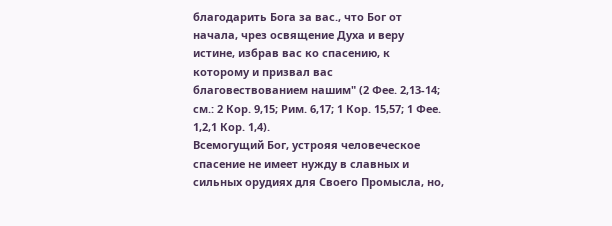благодарить Бога за вас., что Бог от начала, чрез освящение Духа и веру истине, избрав вас ко спасению, к которому и призвал вас благовествованием нашим" (2 Фее. 2,13-14; см.: 2 Кор. 9,15; Рим. 6,17; 1 Кор. 15,57; 1 Фее. 1,2,1 Кор. 1,4).
Всемогущий Бог, устрояя человеческое спасение не имеет нужду в славных и сильных орудиях для Своего Промысла, но,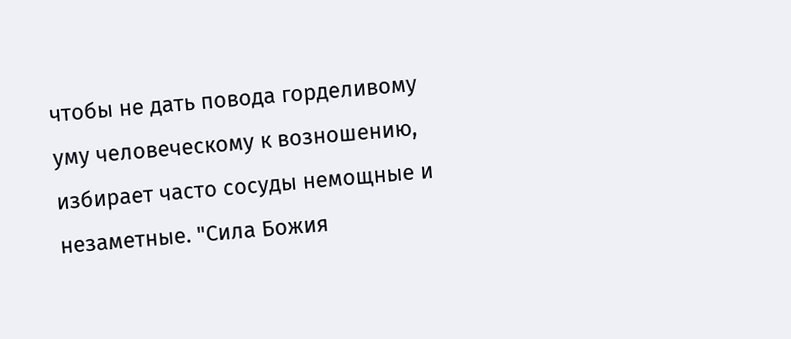чтобы не дать повода горделивому уму человеческому к возношению, избирает часто сосуды немощные и незаметные. "Сила Божия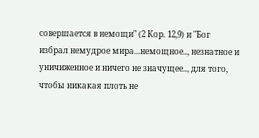совершается в немощи" (2 Кор. 12,9) и "Бог избрал немудрое мира...немощное.., незнатное и уничиженное и ничего не значущее.., для того, чтобы никакая плоть не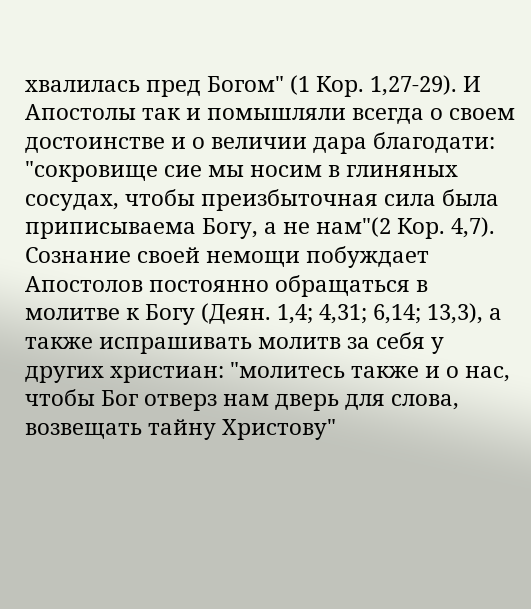хвалилась пред Богом" (1 Кор. 1,27-29). И Апостолы так и помышляли всегда о своем достоинстве и о величии дара благодати: "сокровище сие мы носим в глиняных сосудах, чтобы преизбыточная сила была приписываема Богу, а не нам"(2 Кор. 4,7). Сознание своей немощи побуждает Апостолов постоянно обращаться в молитве к Богу (Деян. 1,4; 4,31; 6,14; 13,3), а также испрашивать молитв за себя у других христиан: "молитесь также и о нас, чтобы Бог отверз нам дверь для слова, возвещать тайну Христову"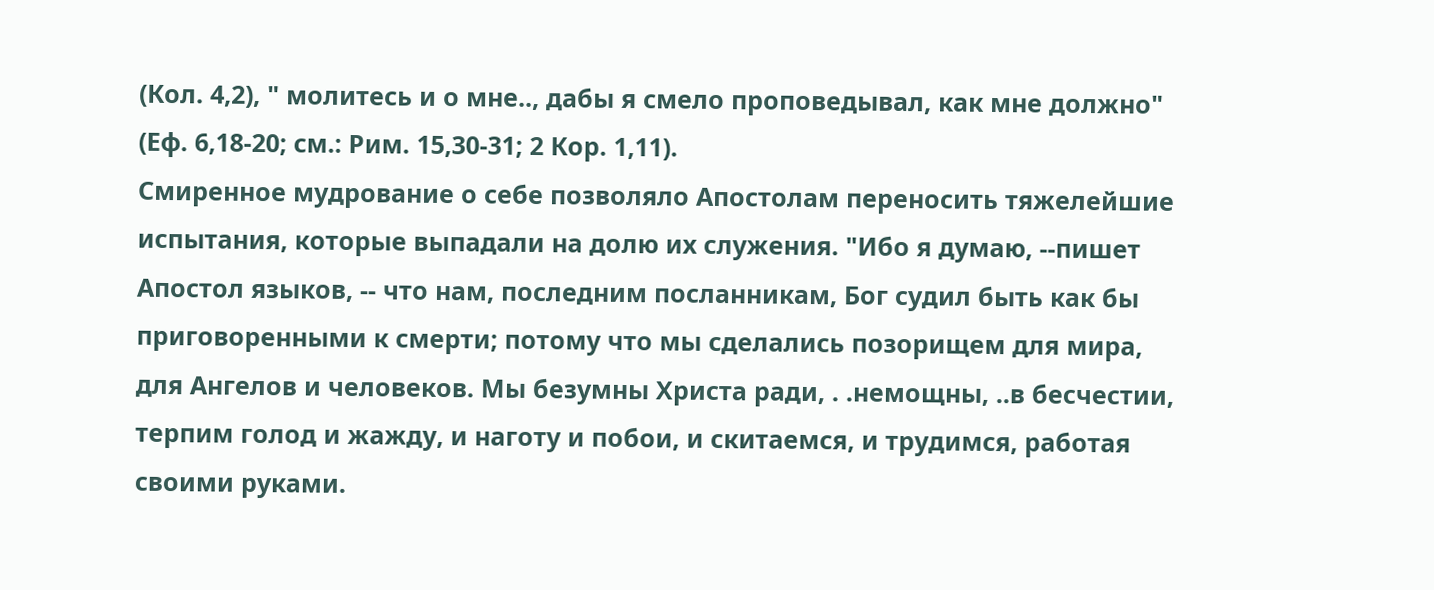(Кол. 4,2), " молитесь и о мне.., дабы я смело проповедывал, как мне должно" (Еф. 6,18-20; см.: Рим. 15,30-31; 2 Кор. 1,11).
Смиренное мудрование о себе позволяло Апостолам переносить тяжелейшие испытания, которые выпадали на долю их служения. "Ибо я думаю, --пишет Апостол языков, -- что нам, последним посланникам, Бог судил быть как бы приговоренными к смерти; потому что мы сделались позорищем для мира, для Ангелов и человеков. Мы безумны Христа ради, . .немощны, ..в бесчестии, терпим голод и жажду, и наготу и побои, и скитаемся, и трудимся, работая своими руками.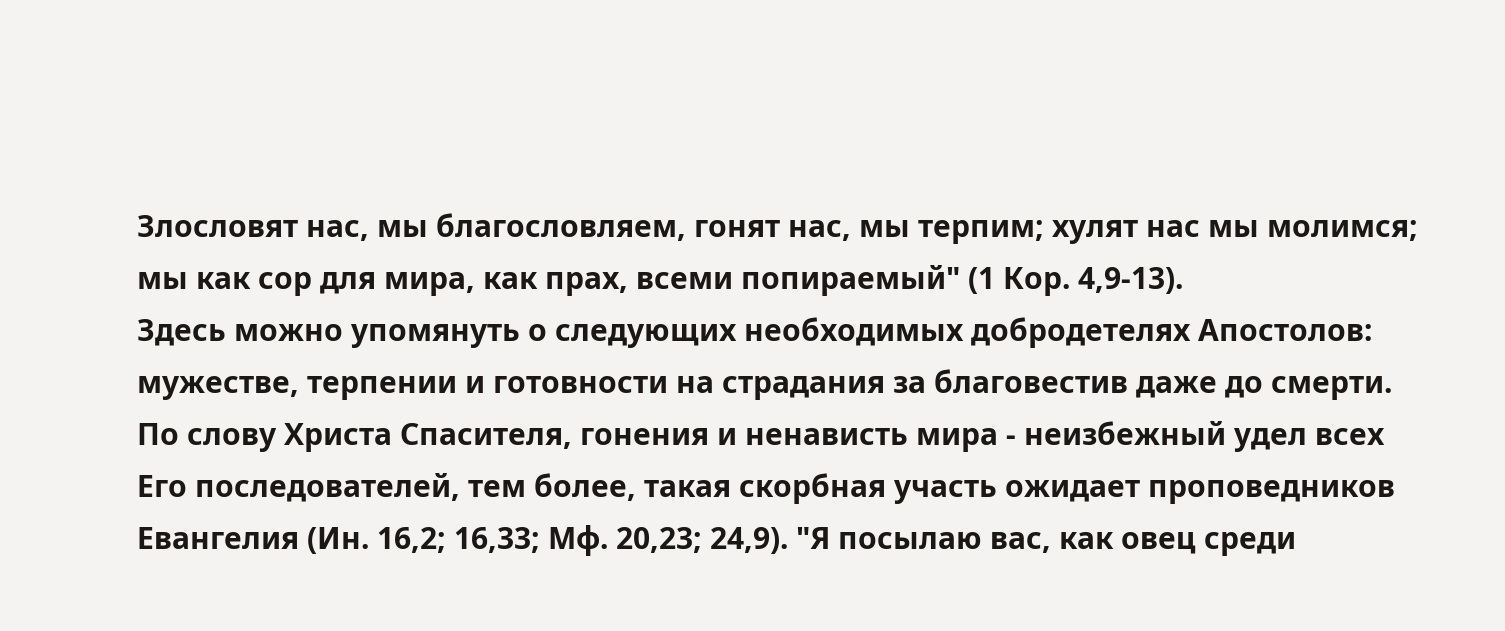Злословят нас, мы благословляем, гонят нас, мы терпим; хулят нас мы молимся; мы как сор для мира, как прах, всеми попираемый" (1 Кор. 4,9-13).
Здесь можно упомянуть о следующих необходимых добродетелях Апостолов: мужестве, терпении и готовности на страдания за благовестив даже до смерти.
По слову Христа Спасителя, гонения и ненависть мира - неизбежный удел всех Его последователей, тем более, такая скорбная участь ожидает проповедников Евангелия (Ин. 16,2; 16,33; Мф. 20,23; 24,9). "Я посылаю вас, как овец среди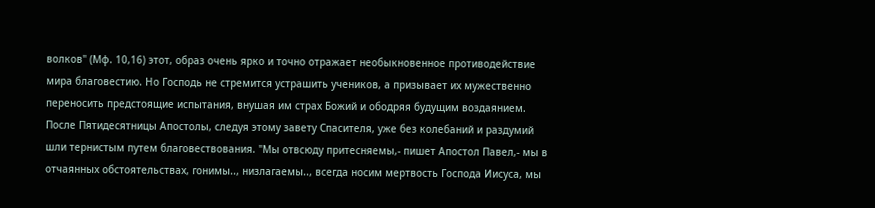волков" (Мф. 10,16) этот, образ очень ярко и точно отражает необыкновенное противодействие мира благовестию. Но Господь не стремится устрашить учеников, а призывает их мужественно переносить предстоящие испытания, внушая им страх Божий и ободряя будущим воздаянием. После Пятидесятницы Апостолы, следуя этому завету Спасителя, уже без колебаний и раздумий шли тернистым путем благовествования. "Мы отвсюду притесняемы,- пишет Апостол Павел,- мы в отчаянных обстоятельствах, гонимы.., низлагаемы.., всегда носим мертвость Господа Иисуса, мы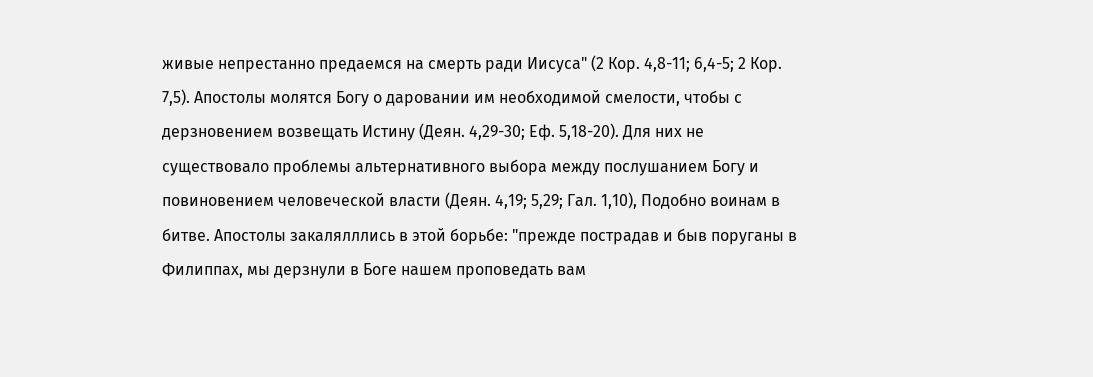живые непрестанно предаемся на смерть ради Иисуса" (2 Кор. 4,8-11; 6,4-5; 2 Кор. 7,5). Апостолы молятся Богу о даровании им необходимой смелости, чтобы с дерзновением возвещать Истину (Деян. 4,29-30; Еф. 5,18-20). Для них не существовало проблемы альтернативного выбора между послушанием Богу и повиновением человеческой власти (Деян. 4,19; 5,29; Гал. 1,10), Подобно воинам в битве. Апостолы закалялллись в этой борьбе: "прежде пострадав и быв поруганы в Филиппах, мы дерзнули в Боге нашем проповедать вам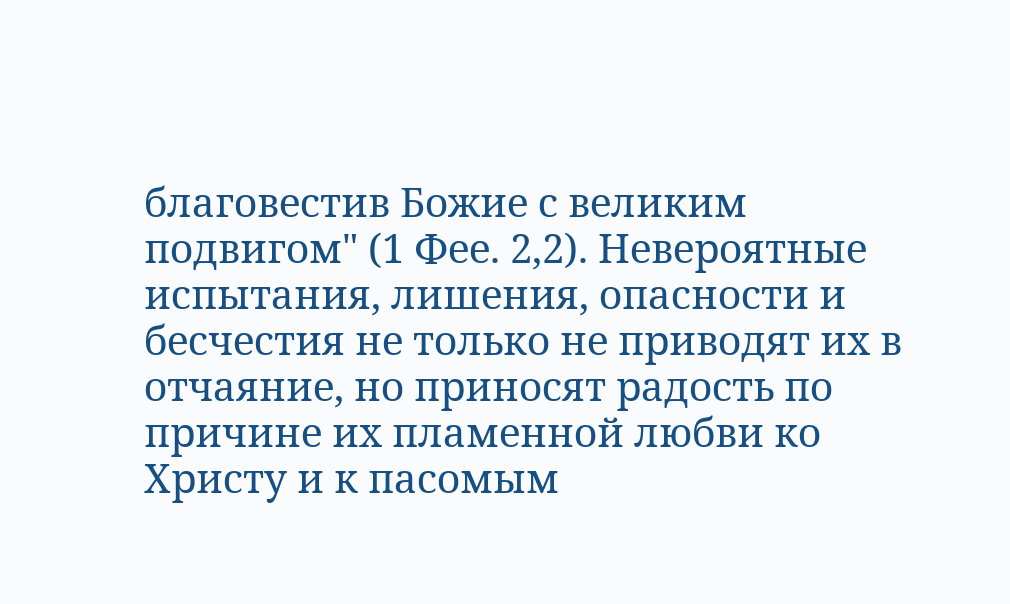благовестив Божие с великим подвигом" (1 Фее. 2,2). Невероятные испытания, лишения, опасности и бесчестия не только не приводят их в отчаяние, но приносят радость по причине их пламенной любви ко Христу и к пасомым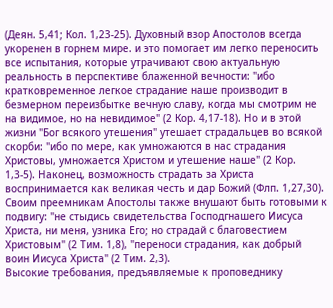(Деян. 5,41; Кол. 1,23-25). Духовный взор Апостолов всегда укоренен в горнем мире. и это помогает им легко переносить все испытания, которые утрачивают свою актуальную реальность в перспективе блаженной вечности: "ибо кратковременное легкое страдание наше производит в безмерном переизбытке вечную славу, когда мы смотрим не на видимое, но на невидимое" (2 Кор. 4,17-18). Но и в этой жизни "Бог всякого утешения" утешает страдальцев во всякой скорби: "ибо по мере, как умножаются в нас страдания Христовы, умножается Христом и утешение наше" (2 Кор. 1,3-5). Наконец, возможность страдать за Христа воспринимается как великая честь и дар Божий (Флп. 1,27,30). Своим преемникам Апостолы также внушают быть готовыми к подвигу: "не стыдись свидетельства Господгнашего Иисуса Христа, ни меня, узника Его; но страдай с благовестием Христовым" (2 Тим. 1,8), "переноси страдания, как добрый воин Иисуса Христа" (2 Тим. 2,3).
Высокие требования, предъявляемые к проповеднику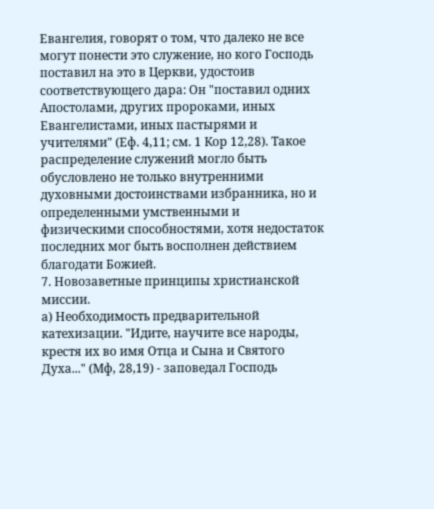Евангелия, говорят о том, что далеко не все могут понести это служение, но кого Господь поставил на это в Церкви, удостоив соответствующего дара: Он "поставил одних Апостолами, других пророками, иных Евангелистами, иных пастырями и учителями" (Еф. 4,11; см. 1 Кор 12,28). Такое распределение служений могло быть обусловлено не только внутренними духовными достоинствами избранника, но и определенными умственными и физическими способностями, хотя недостаток последних мог быть восполнен действием благодати Божией.
7. Новозаветные принципы христианской миссии.
а) Необходимость предварительной катехизации. "Идите, научите все народы, крестя их во имя Отца и Сына и Святого Духа..." (Мф, 28,19) - заповедал Господь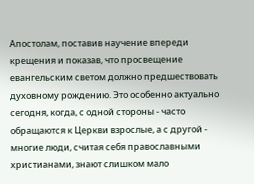Апостолам, поставив научение впереди крещения и показав, что просвещение евангельским светом должно предшествовать духовному рождению. Это особенно актуально сегодня, когда, с одной стороны - часто обращаются к Церкви взрослые, а с другой - многие люди, считая себя православными христианами, знают слишком мало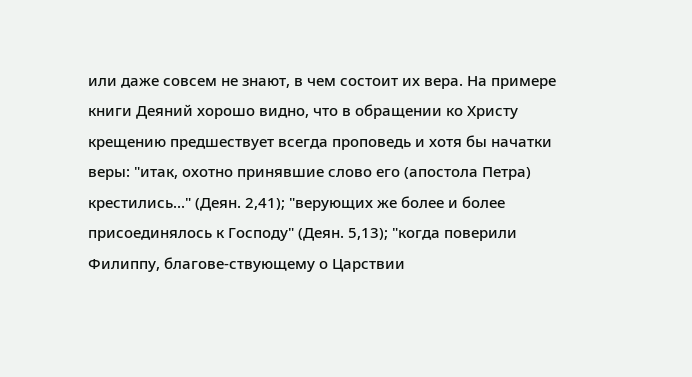или даже совсем не знают, в чем состоит их вера. На примере книги Деяний хорошо видно, что в обращении ко Христу крещению предшествует всегда проповедь и хотя бы начатки веры: "итак, охотно принявшие слово его (апостола Петра) крестились..." (Деян. 2,41); "верующих же более и более присоединялось к Господу" (Деян. 5,13); "когда поверили Филиппу, благове-ствующему о Царствии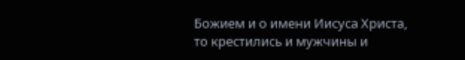Божием и о имени Иисуса Христа, то крестились и мужчины и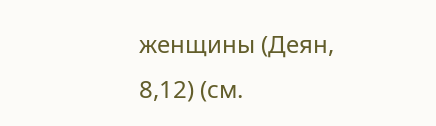женщины (Деян, 8,12) (см.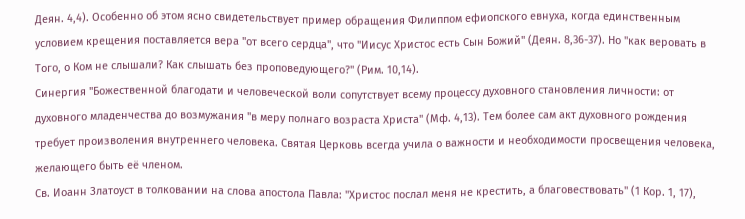Деян. 4,4). Особенно об этом ясно свидетельствует пример обращения Филиппом ефиопского евнуха, когда единственным условием крещения поставляется вера "от всего сердца", что "Иисус Христос есть Сын Божий" (Деян. 8,36-37). Но "как веровать в Того, о Ком не слышали? Как слышать без проповедующего?" (Рим. 10,14).
Синергия "Божественной благодати и человеческой воли сопутствует всему процессу духовного становления личности: от духовного младенчества до возмужания "в меру полнаго возраста Христа" (Мф. 4,13). Тем более сам акт духовного рождения требует произволения внутреннего человека. Святая Церковь всегда учила о важности и необходимости просвещения человека, желающего быть её членом.
Св. Иоанн Златоуст в толковании на слова апостола Павла: "Христос послал меня не крестить, а благовествовать" (1 Кор. 1, 17),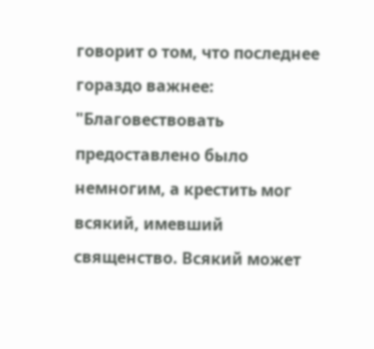говорит о том, что последнее гораздо важнее: "Благовествовать предоставлено было немногим, а крестить мог всякий, имевший священство. Всякий может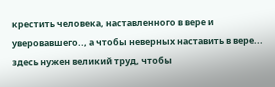крестить человека, наставленного в вере и уверовавшего.., а чтобы неверных наставить в вере... здесь нужен великий труд, чтобы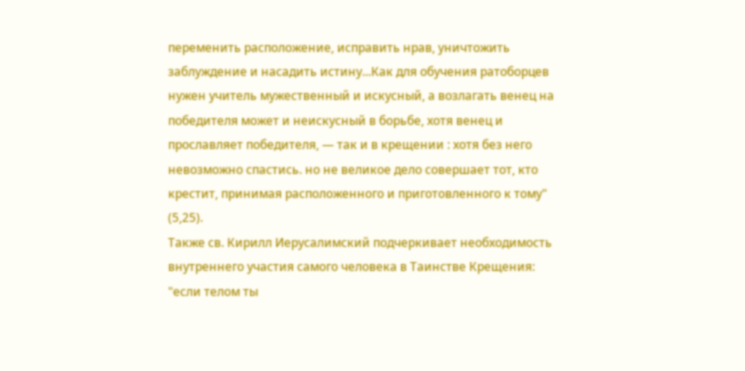переменить расположение, исправить нрав, уничтожить заблуждение и насадить истину...Как для обучения ратоборцев нужен учитель мужественный и искусный, а возлагать венец на победителя может и неискусный в борьбе, хотя венец и прославляет победителя, — так и в крещении : хотя без него невозможно спастись. но не великое дело совершает тот, кто крестит, принимая расположенного и приготовленного к тому" (5,25).
Также св. Кирилл Иерусалимский подчеркивает необходимость внутреннего участия самого человека в Таинстве Крещения: "если телом ты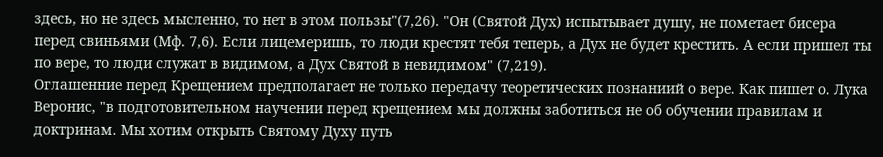здесь, но не здесь мысленно, то нет в этом пользы"(7,26). "Он (Святой Дух) испытывает душу, не пометает бисера перед свиньями (Мф. 7,6). Если лицемеришь, то люди крестят тебя теперь, а Дух не будет крестить. А если пришел ты по вере, то люди служат в видимом, а Дух Святой в невидимом" (7,219).
Оглашенние перед Крещением предполагает не только передачу теоретических познаниий о вере. Как пишет о. Лука Веронис, "в подготовительном научении перед крещением мы должны заботиться не об обучении правилам и доктринам. Мы хотим открыть Святому Духу путь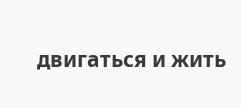двигаться и жить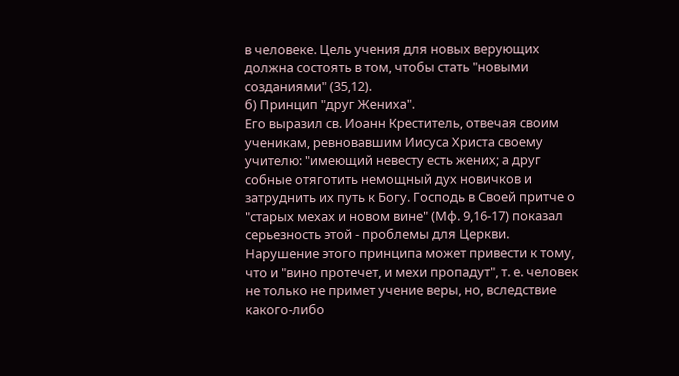в человеке. Цель учения для новых верующих должна состоять в том, чтобы стать "новыми созданиями" (35,12).
б) Принцип "друг Жениха".
Его выразил св. Иоанн Креститель, отвечая своим ученикам, ревновавшим Иисуса Христа своему учителю: "имеющий невесту есть жених; а друг
собные отяготить немощный дух новичков и затруднить их путь к Богу. Господь в Своей притче о "старых мехах и новом вине" (Мф. 9,16-17) показал серьезность этой - проблемы для Церкви. Нарушение этого принципа может привести к тому, что и "вино протечет, и мехи пропадут", т. е. человек не только не примет учение веры, но, вследствие какого-либо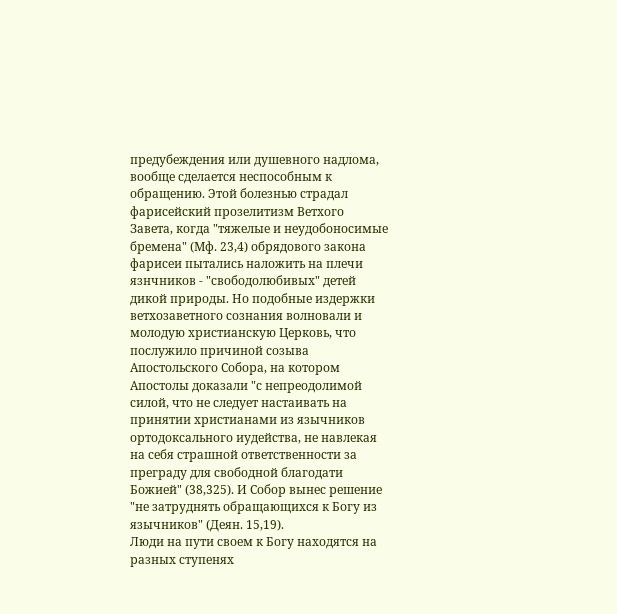предубеждения или душевного надлома, вообще сделается неспособным к обращению. Этой болезнью страдал фарисейский прозелитизм Ветхого Завета, когда "тяжелые и неудобоносимые бремена" (Мф. 23,4) обрядового закона фарисеи пытались наложить на плечи язнчников - "свободолюбивых" детей дикой природы. Но подобные издержки ветхозаветного сознания волновали и молодую христианскую Церковь, что послужило причиной созыва Апостольского Собора, на котором Апостолы доказали "с непреодолимой силой, что не следует настаивать на принятии христианами из язычников ортодоксального иудейства, не навлекая на себя страшной ответственности за преграду для свободной благодати Божией" (38,325). И Собор вынес решение "не затруднять обращающихся к Богу из язычников" (Деян. 15,19).
Люди на пути своем к Богу находятся на разных ступенях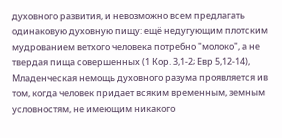духовного развития, и невозможно всем предлагать одинаковую духовную пищу: ещё недугующим плотским мудрованием ветхого человека потребно "молоко", а не твердая пища совершенных (1 Кор. 3,1-2; Евр 5,12-14), Младенческая немощь духовного разума проявляется ив том, когда человек придает всяким временным, земным условностям, не имеющим никакого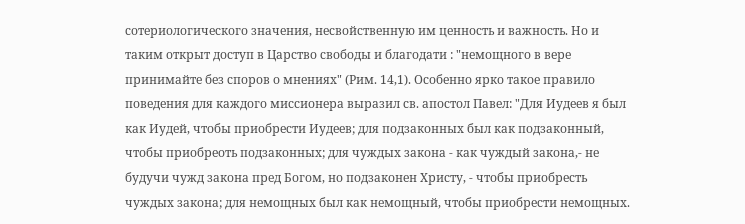сотериологического значения, несвойственную им ценность и важность. Но и таким открыт доступ в Царство свободы и благодати : "немощного в вере принимайте без споров о мнениях" (Рим. 14,1). Особенно ярко такое правило поведения для каждого миссионера выразил св. апостол Павел: "Для Иудеев я был как Иудей, чтобы приобрести Иудеев; для подзаконных был как подзаконный, чтобы приобреоть подзаконных; для чуждых закона - как чуждый закона,- не будучи чужд закона пред Богом, но подзаконен Христу, - чтобы приобресть чуждых закона; для немощных был как немощный, чтобы приобрести немощных.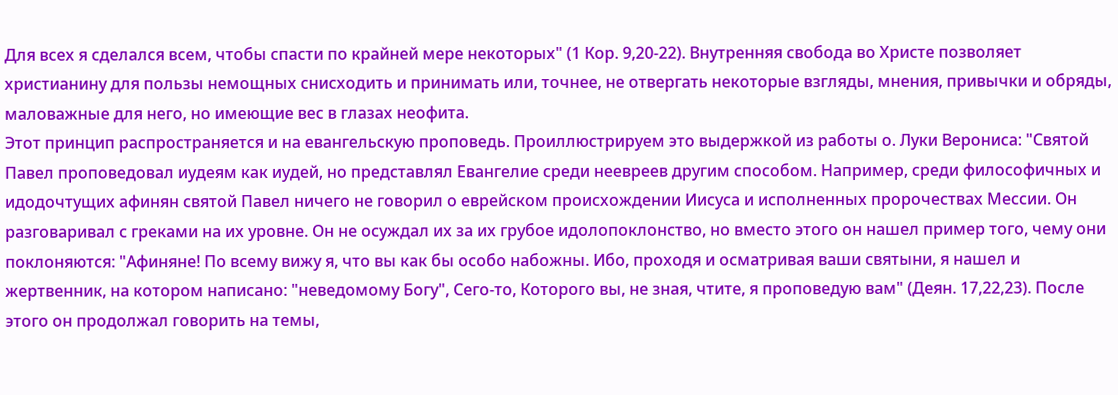Для всех я сделался всем, чтобы спасти по крайней мере некоторых" (1 Кор. 9,20-22). Внутренняя свобода во Христе позволяет христианину для пользы немощных снисходить и принимать или, точнее, не отвергать некоторые взгляды, мнения, привычки и обряды, маловажные для него, но имеющие вес в глазах неофита.
Этот принцип распространяется и на евангельскую проповедь. Проиллюстрируем это выдержкой из работы о. Луки Верониса: "Святой Павел проповедовал иудеям как иудей, но представлял Евангелие среди неевреев другим способом. Например, среди философичных и идодочтущих афинян святой Павел ничего не говорил о еврейском происхождении Иисуса и исполненных пророчествах Мессии. Он разговаривал с греками на их уровне. Он не осуждал их за их грубое идолопоклонство, но вместо этого он нашел пример того, чему они поклоняются: "Афиняне! По всему вижу я, что вы как бы особо набожны. Ибо, проходя и осматривая ваши святыни, я нашел и жертвенник, на котором написано: "неведомому Богу", Сего-то, Которого вы, не зная, чтите, я проповедую вам" (Деян. 17,22,23). После этого он продолжал говорить на темы,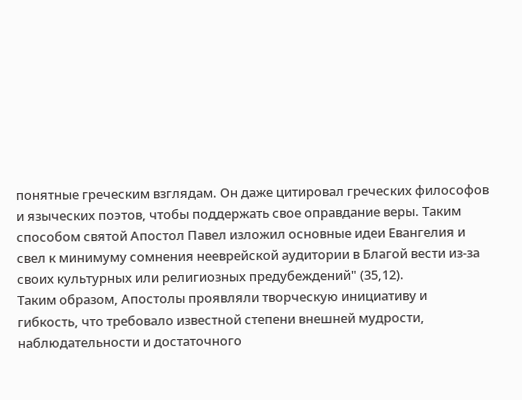понятные греческим взглядам. Он даже цитировал греческих философов и языческих поэтов, чтобы поддержать свое оправдание веры. Таким способом святой Апостол Павел изложил основные идеи Евангелия и свел к минимуму сомнения нееврейской аудитории в Благой вести из-за своих культурных или религиозных предубеждений" (35,12).
Таким образом, Апостолы проявляли творческую инициативу и гибкость, что требовало известной степени внешней мудрости, наблюдательности и достаточного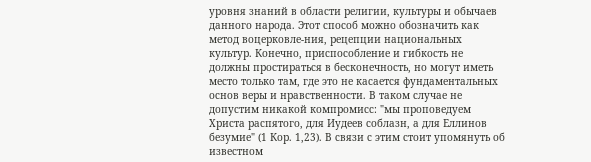уровня знаний в области религии, культуры и обычаев данного народа. Этот способ можно обозначить как метод воцерковле-ния, рецепции национальных культур. Конечно, приспособление и гибкость не должны простираться в бесконечность, но могут иметь место только там, где это не касается фундаментальных основ веры и нравственности. В таком случае не допустим никакой компромисс: "мы проповедуем Христа распятого, для Иудеев соблазн, а для Еллинов безумие" (1 Кор. 1,23). В связи с этим стоит упомянуть об известном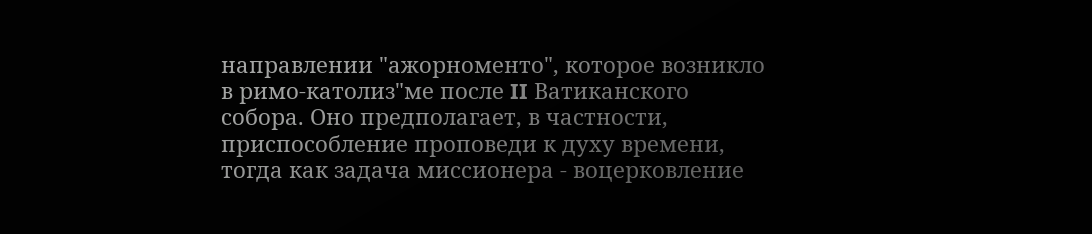направлении "ажорноменто", которое возникло в римо-католиз"ме после II Ватиканского собора. Оно предполагает, в частности, приспособление проповеди к духу времени, тогда как задача миссионера - воцерковление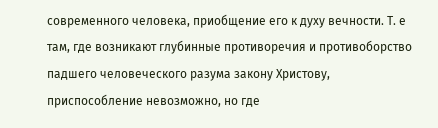современного человека, приобщение его к духу вечности. Т. е там, где возникают глубинные противоречия и противоборство падшего человеческого разума закону Христову, приспособление невозможно, но где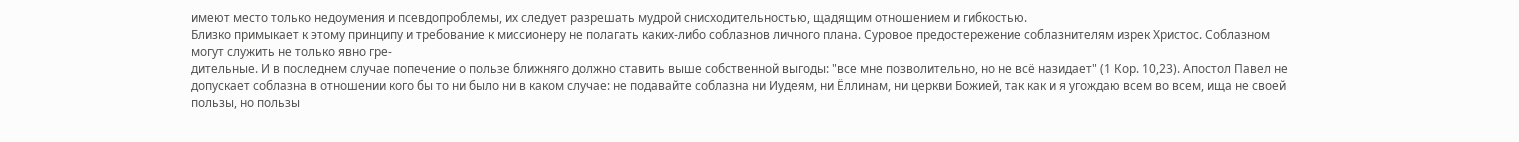имеют место только недоумения и псевдопроблемы, их следует разрешать мудрой снисходительностью, щадящим отношением и гибкостью.
Близко примыкает к этому принципу и требование к миссионеру не полагать каких-либо соблазнов личного плана. Суровое предостережение соблазнителям изрек Христос. Соблазном могут служить не только явно гре-
дительные. И в последнем случае попечение о пользе ближняго должно ставить выше собственной выгоды: "все мне позволительно, но не всё назидает" (1 Кор. 10,23). Апостол Павел не допускает соблазна в отношении кого бы то ни было ни в каком случае: не подавайте соблазна ни Иудеям, ни Ёллинам, ни церкви Божией, так как и я угождаю всем во всем, ища не своей пользы, но пользы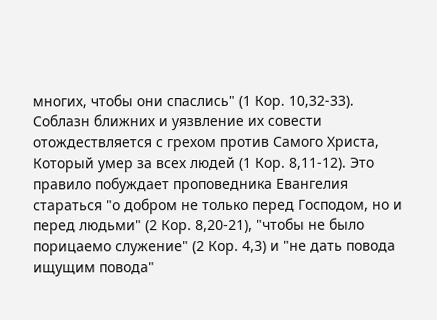многих, чтобы они спаслись" (1 Кор. 10,32-33). Соблазн ближних и уязвление их совести отождествляется с грехом против Самого Христа, Который умер за всех людей (1 Кор. 8,11-12). Это правило побуждает проповедника Евангелия стараться "о добром не только перед Господом, но и перед людьми" (2 Кор. 8,20-21), "чтобы не было порицаемо служение" (2 Кор. 4,3) и "не дать повода ищущим повода"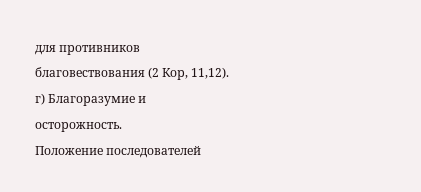для противников благовествования (2 Кор, 11,12).
г) Благоразумие и осторожность.
Положение последователей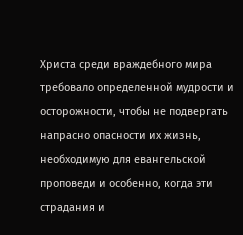Христа среди враждебного мира требовало определенной мудрости и осторожности, чтобы не подвергать напрасно опасности их жизнь, необходимую для евангельской проповеди и особенно, когда эти страдания и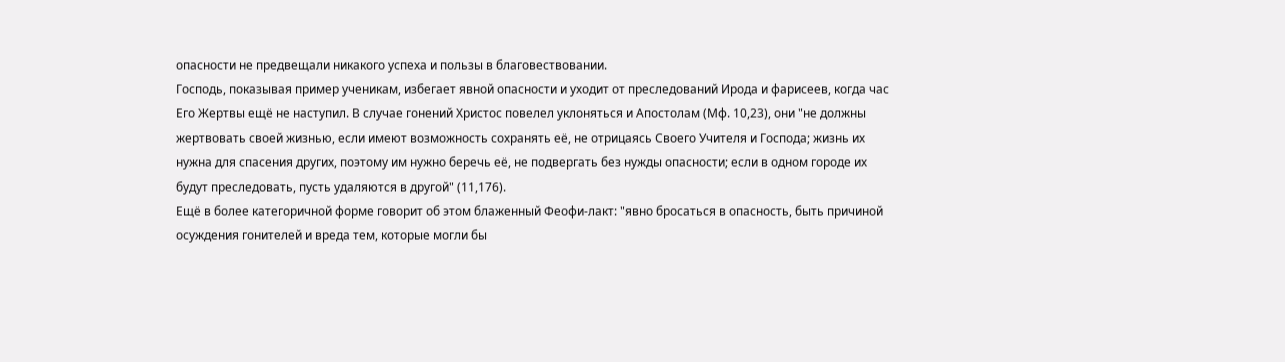опасности не предвещали никакого успеха и пользы в благовествовании.
Господь, показывая пример ученикам, избегает явной опасности и уходит от преследований Ирода и фарисеев, когда час Его Жертвы ещё не наступил. В случае гонений Христос повелел уклоняться и Апостолам (Мф. 10,23), они "не должны жертвовать своей жизнью, если имеют возможность сохранять её, не отрицаясь Своего Учителя и Господа; жизнь их нужна для спасения других, поэтому им нужно беречь её, не подвергать без нужды опасности; если в одном городе их будут преследовать, пусть удаляются в другой" (11,176).
Ещё в более категоричной форме говорит об этом блаженный Феофи-лакт: "явно бросаться в опасность, быть причиной осуждения гонителей и вреда тем, которые могли бы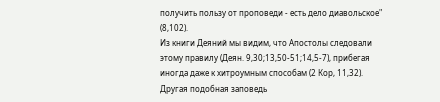получить пользу от проповеди - есть дело диавольское" (8,102).
Из книги Деяний мы видим, что Апостолы следовали этому правилу (Деян. 9,30;13,50-51;14,5-7), прибегая иногда даже к хитроумным способам (2 Кор, 11,32). Другая подобная заповедь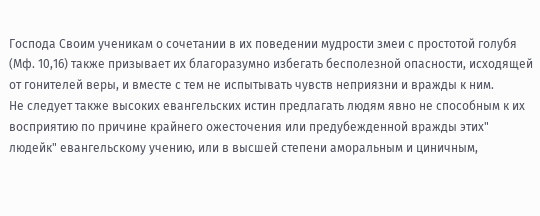Господа Своим ученикам о сочетании в их поведении мудрости змеи с простотой голубя (Мф. 10,16) также призывает их благоразумно избегать бесполезной опасности, исходящей от гонителей веры, и вместе с тем не испытывать чувств неприязни и вражды к ним.
Не следует также высоких евангельских истин предлагать людям явно не способным к их восприятию по причине крайнего ожесточения или предубежденной вражды этих" людейк" евангельскому учению, или в высшей степени аморальным и циничным,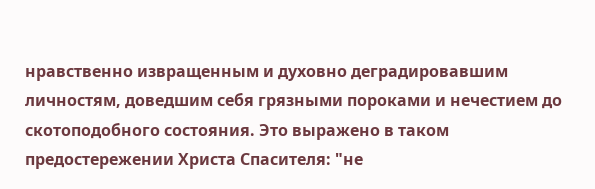нравственно извращенным и духовно деградировавшим личностям, доведшим себя грязными пороками и нечестием до скотоподобного состояния. Это выражено в таком предостережении Христа Спасителя: "не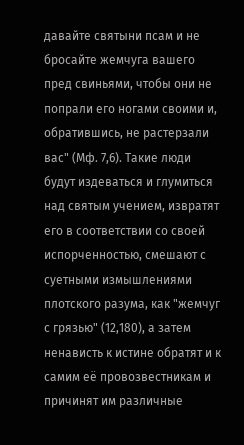давайте святыни псам и не бросайте жемчуга вашего пред свиньями, чтобы они не попрали его ногами своими и, обратившись, не растерзали вас" (Мф. 7,6). Такие люди будут издеваться и глумиться над святым учением, извратят его в соответствии со своей испорченностью, смешают с суетными измышлениями плотского разума, как "жемчуг с грязью" (12,180), а затем ненависть к истине обратят и к самим её провозвестникам и причинят им различные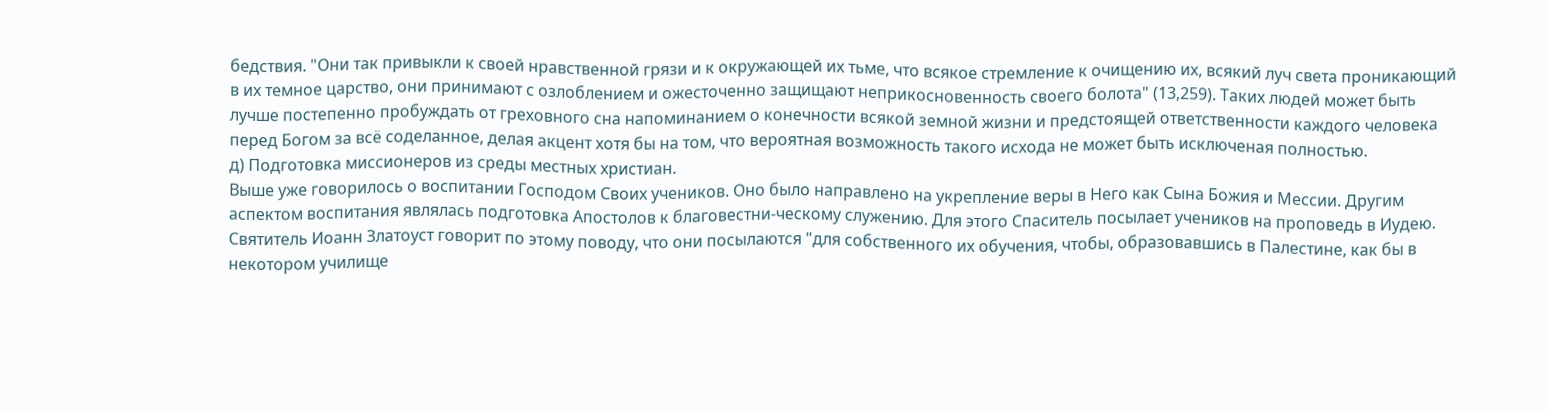бедствия. "Они так привыкли к своей нравственной грязи и к окружающей их тьме, что всякое стремление к очищению их, всякий луч света проникающий в их темное царство, они принимают с озлоблением и ожесточенно защищают неприкосновенность своего болота" (13,259). Таких людей может быть лучше постепенно пробуждать от греховного сна напоминанием о конечности всякой земной жизни и предстоящей ответственности каждого человека перед Богом за всё соделанное, делая акцент хотя бы на том, что вероятная возможность такого исхода не может быть исключеная полностью.
д) Подготовка миссионеров из среды местных христиан.
Выше уже говорилось о воспитании Господом Своих учеников. Оно было направлено на укрепление веры в Него как Сына Божия и Мессии. Другим аспектом воспитания являлась подготовка Апостолов к благовестни-ческому служению. Для этого Спаситель посылает учеников на проповедь в Иудею. Святитель Иоанн Златоуст говорит по этому поводу, что они посылаются "для собственного их обучения, чтобы, образовавшись в Палестине, как бы в некотором училище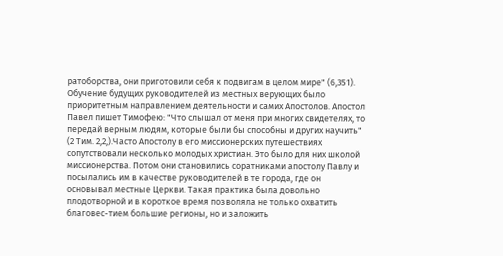ратоборства, они приготовили себя к подвигам в целом мире" (6,351).
Обучение будущих руководителей из местных верующих было приоритетным направлением деятельности и самих Апостолов. Апостол Павел пишет Тимофею: "Что слышал от меня при многих свидетелях, то передай верным людям, которые были бы способны и других научить" (2 Тим. 2,2,).Часто Апостолу в его миссионерских путешествиях сопутствовали несколько молодых христиан. Это было для них школой миссионерства. Потом они становились соратниками апостолу Павлу и посылались им в качестве руководителей в те города, где он основывал местные Церкви. Такая практика была довольно плодотворной и в короткое время позволяла не только охватить благовес-тием большие регионы, но и заложить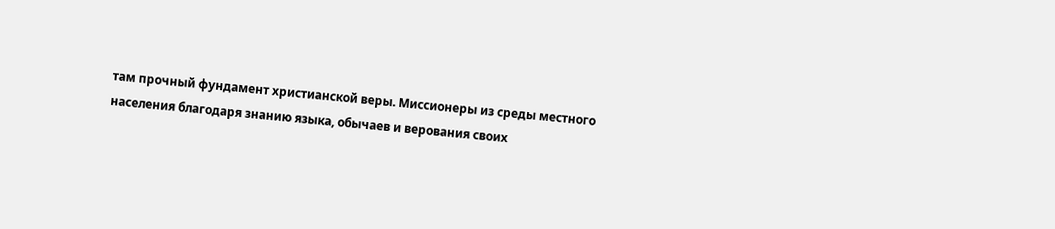там прочный фундамент христианской веры. Миссионеры из среды местного населения благодаря знанию языка, обычаев и верования своих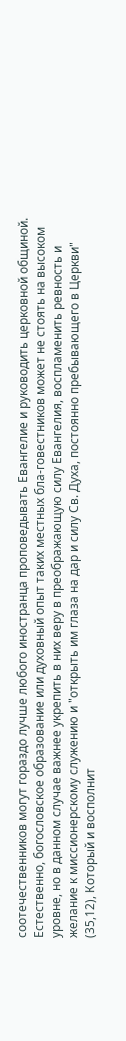соотечественников могут гораздо лучше любого иностранца проповедывать Евангелие и руководить церковной общиной. Естественно, богословское образование или духовный опыт таких местных бла-говестников может не стоять на высоком уровне, но в данном случае важнее укрепить в них веру в преображающую силу Евангелия, воспламенить ревность и желание к миссионерскому служению и "открыть им глаза на дар и силу Св. Духа, постоянно пребывающего в Церкви" (35,12), Который и восполнит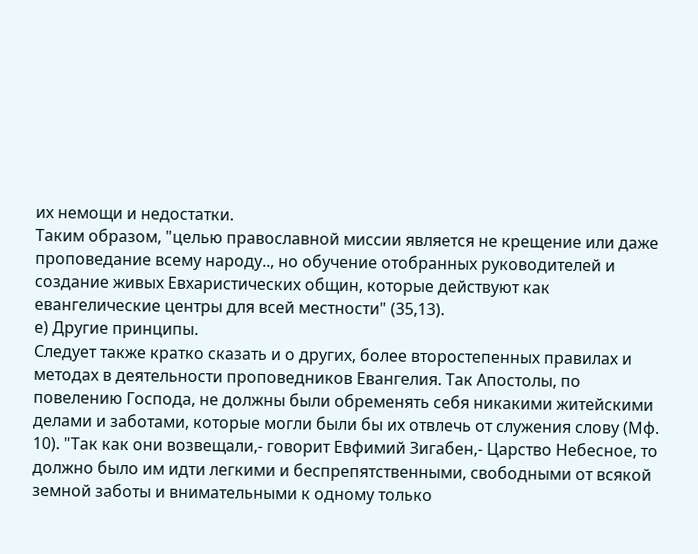их немощи и недостатки.
Таким образом, "целью православной миссии является не крещение или даже проповедание всему народу.., но обучение отобранных руководителей и создание живых Евхаристических общин, которые действуют как евангелические центры для всей местности" (35,13).
е) Другие принципы.
Следует также кратко сказать и о других, более второстепенных правилах и методах в деятельности проповедников Евангелия. Так Апостолы, по повелению Господа, не должны были обременять себя никакими житейскими делами и заботами, которые могли были бы их отвлечь от служения слову (Мф. 10). "Так как они возвещали,- говорит Евфимий Зигабен,- Царство Небесное, то должно было им идти легкими и беспрепятственными, свободными от всякой земной заботы и внимательными к одному только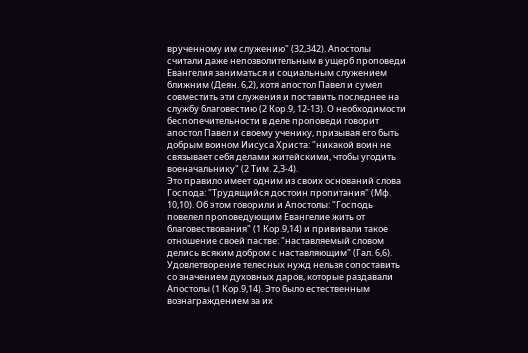врученному им служению" (32,342). Апостолы считали даже непозволительным в ущерб проповеди Евангелия заниматься и социальным служением ближним (Деян. 6,2), хотя апостол Павел и сумел совместить эти служения и поставить последнее на службу благовестию (2 Кор.9, 12-13). О необходимости беспопечительности в деле проповеди говорит апостол Павел и своему ученику, призывая его быть добрым воином Иисуса Христа: "никакой воин не связывает себя делами житейскими, чтобы угодить военачальнику" (2 Тим. 2,3-4).
Это правило имеет одним из своих оснований слова Господа: "Трудящийся достоин пропитания" (Мф. 10,10). Об этом говорили и Апостолы: "Господь повелел проповедующим Евангелие жить от благовествования" (1 Кор.9,14) и прививали такое отношение своей пастве: "наставляемый словом делись всяким добром с наставляющим" (Гал. 6,6). Удовлетворение телесных нужд нельзя сопоставить со значением духовных даров, которые раздавали Апостолы (1 Кор.9,14). Это было естественным вознаграждением за их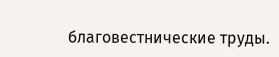благовестнические труды.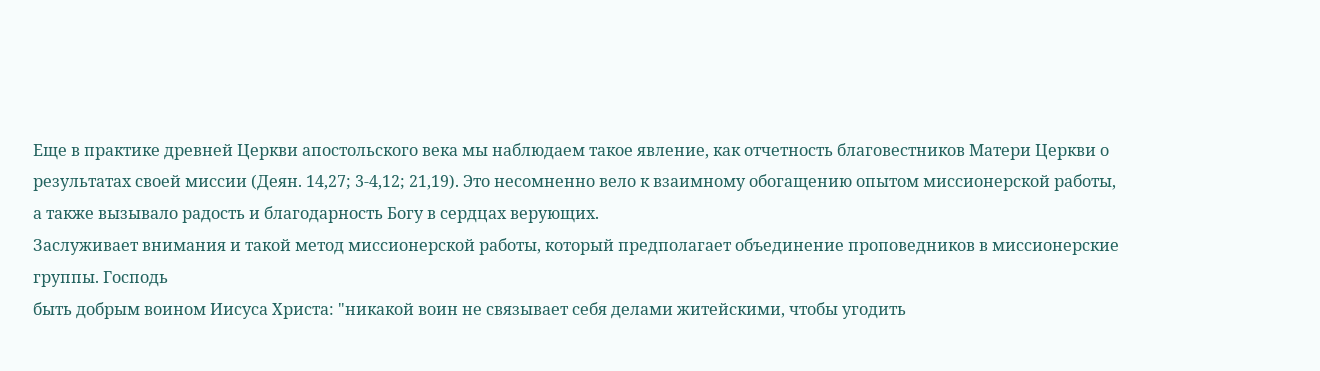Еще в практике древней Церкви апостольского века мы наблюдаем такое явление, как отчетность благовестников Матери Церкви о результатах своей миссии (Деян. 14,27; 3-4,12; 21,19). Это несомненно вело к взаимному обогащению опытом миссионерской работы, а также вызывало радость и благодарность Богу в сердцах верующих.
Заслуживает внимания и такой метод миссионерской работы, который предполагает объединение проповедников в миссионерские группы. Господь
быть добрым воином Иисуса Христа: "никакой воин не связывает себя делами житейскими, чтобы угодить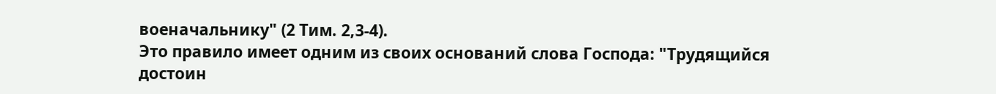военачальнику" (2 Тим. 2,3-4).
Это правило имеет одним из своих оснований слова Господа: "Трудящийся достоин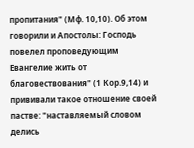пропитания" (Мф. 10,10). Об этом говорили и Апостолы: Господь повелел проповедующим Евангелие жить от благовествования" (1 Кор.9,14) и прививали такое отношение своей пастве: "наставляемый словом делись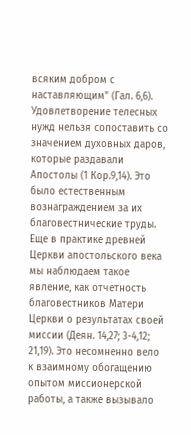всяким добром с наставляющим" (Гал. 6,6). Удовлетворение телесных нужд нельзя сопоставить со значением духовных даров, которые раздавали Апостолы (1 Кор.9,14). Это было естественным вознаграждением за их благовестнические труды.
Еще в практике древней Церкви апостольского века мы наблюдаем такое явление, как отчетность благовестников Матери Церкви о результатах своей миссии (Деян. 14,27; 3-4,12; 21,19). Это несомненно вело к взаимному обогащению опытом миссионерской работы, а также вызывало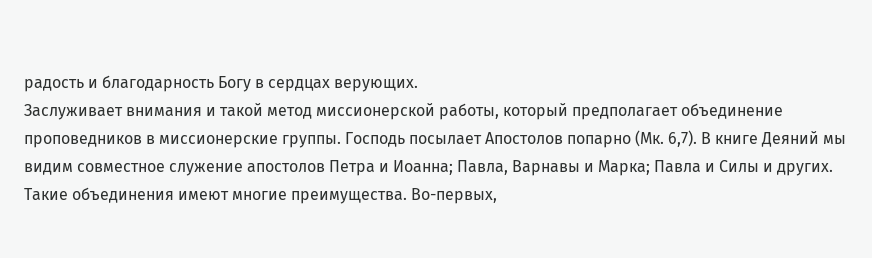радость и благодарность Богу в сердцах верующих.
Заслуживает внимания и такой метод миссионерской работы, который предполагает объединение проповедников в миссионерские группы. Господь посылает Апостолов попарно (Мк. 6,7). В книге Деяний мы видим совместное служение апостолов Петра и Иоанна; Павла, Варнавы и Марка; Павла и Силы и других. Такие объединения имеют многие преимущества. Во-первых,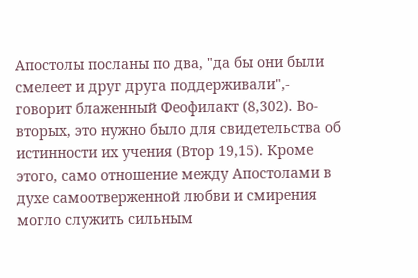Апостолы посланы по два, "да бы они были смелеет и друг друга поддерживали",- говорит блаженный Феофилакт (8,302). Во-вторых, это нужно было для свидетельства об истинности их учения (Втор 19,15). Кроме этого, само отношение между Апостолами в духе самоотверженной любви и смирения могло служить сильным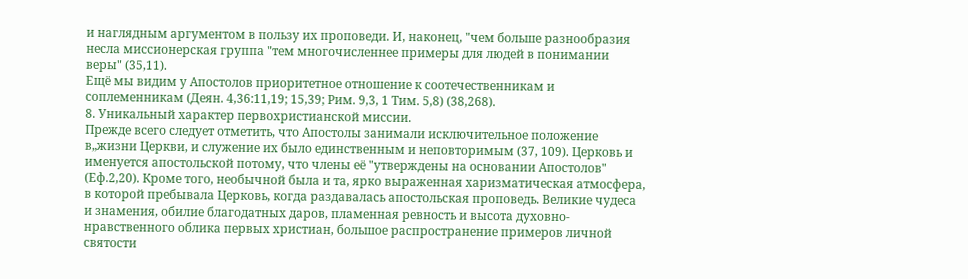и наглядным аргументом в пользу их проповеди. И, наконец, "чем больше разнообразия несла миссионерская группа "тем многочисленнее примеры для людей в понимании веры" (35,11).
Ещё мы видим у Апостолов приоритетное отношение к соотечественникам и соплеменникам (Деян. 4,36:11,19; 15,39; Рим. 9,3, 1 Тим. 5,8) (38,268).
8. Уникальный характер первохристианской миссии.
Прежде всего следует отметить, что Апостолы занимали исключительное положение в„жизни Церкви, и служение их было единственным и неповторимым (37, 109). Церковь и именуется апостольской потому, что члены её "утверждены на основании Апостолов" (Еф.2,20). Кроме того, необычной была и та, ярко выраженная харизматическая атмосфера, в которой пребывала Церковь, когда раздавалась апостольская проповедь. Великие чудеса и знамения, обилие благодатных даров, пламенная ревность и высота духовно-нравственного облика первых христиан, большое распространение примеров личной святости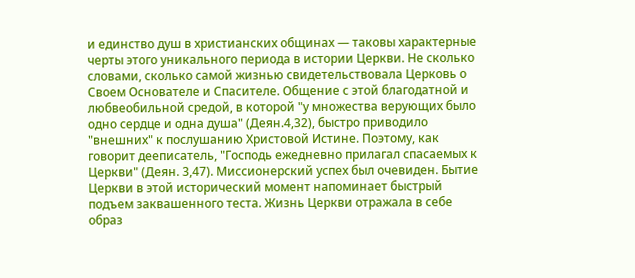и единство душ в христианских общинах — таковы характерные черты этого уникального периода в истории Церкви. Не сколько словами, сколько самой жизнью свидетельствовала Церковь о Своем Основателе и Спасителе. Общение с этой благодатной и любвеобильной средой, в которой "у множества верующих было одно сердце и одна душа" (Деян.4,32), быстро приводило "внешних" к послушанию Христовой Истине. Поэтому, как говорит дееписатель, "Господь ежедневно прилагал спасаемых к Церкви" (Деян. 3,47). Миссионерский успех был очевиден. Бытие Церкви в этой исторический момент напоминает быстрый подъем заквашенного теста. Жизнь Церкви отражала в себе образ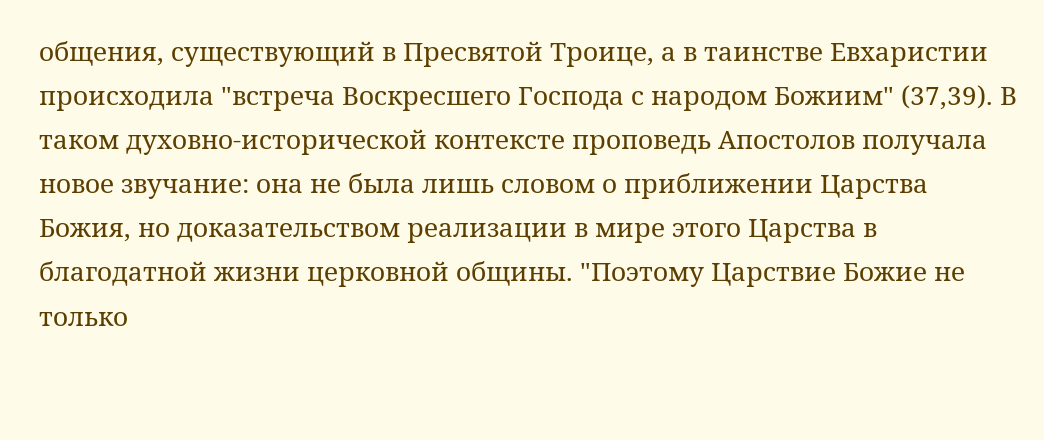общения, существующий в Пресвятой Троице, а в таинстве Евхаристии происходила "встреча Воскресшего Господа с народом Божиим" (37,39). В таком духовно-исторической контексте проповедь Апостолов получала новое звучание: она не была лишь словом о приближении Царства Божия, но доказательством реализации в мире этого Царства в благодатной жизни церковной общины. "Поэтому Царствие Божие не только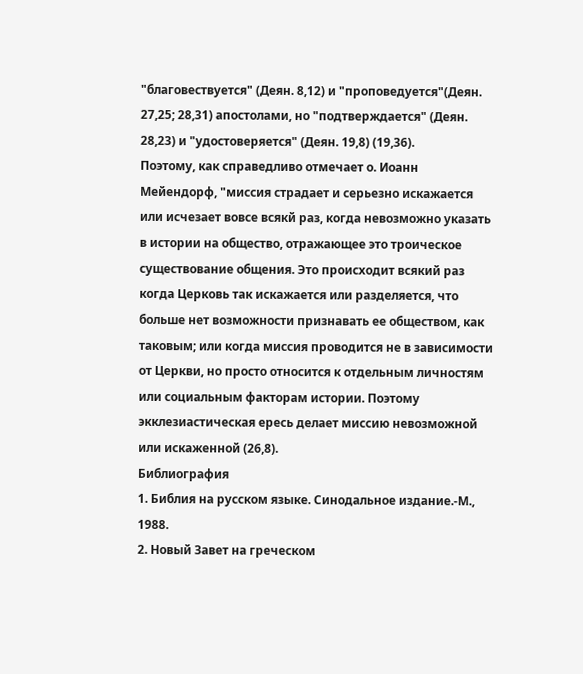"благовествуется" (Деян. 8,12) и "проповедуется"(Деян. 27,25; 28,31) апостолами, но "подтверждается" (Деян. 28,23) и "удостоверяется" (Деян. 19,8) (19,36).
Поэтому, как справедливо отмечает о. Иоанн Мейендорф, "миссия страдает и серьезно искажается или исчезает вовсе всякй раз, когда невозможно указать в истории на общество, отражающее это троическое существование общения. Это происходит всякий раз когда Церковь так искажается или разделяется, что больше нет возможности признавать ее обществом, как таковым; или когда миссия проводится не в зависимости от Церкви, но просто относится к отдельным личностям или социальным факторам истории. Поэтому экклезиастическая ересь делает миссию невозможной или искаженной (26,8).
Библиография
1. Библия на русском языке. Синодальное издание.-М., 1988.
2. Новый Завет на греческом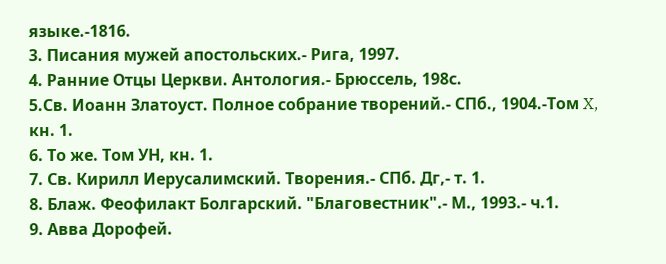языке.-1816.
3. Писания мужей апостольских.- Рига, 1997.
4. Ранние Отцы Церкви. Антология.- Брюссель, 198с.
5.Св. Иоанн Златоуст. Полное собрание творений.- СПб., 1904.-Том X,
кн. 1.
6. То же. Том УН, кн. 1.
7. Св. Кирилл Иерусалимский. Творения.- СПб. Дг,- т. 1.
8. Блаж. Феофилакт Болгарский. "Благовестник".- М., 1993.- ч.1.
9. Авва Дорофей.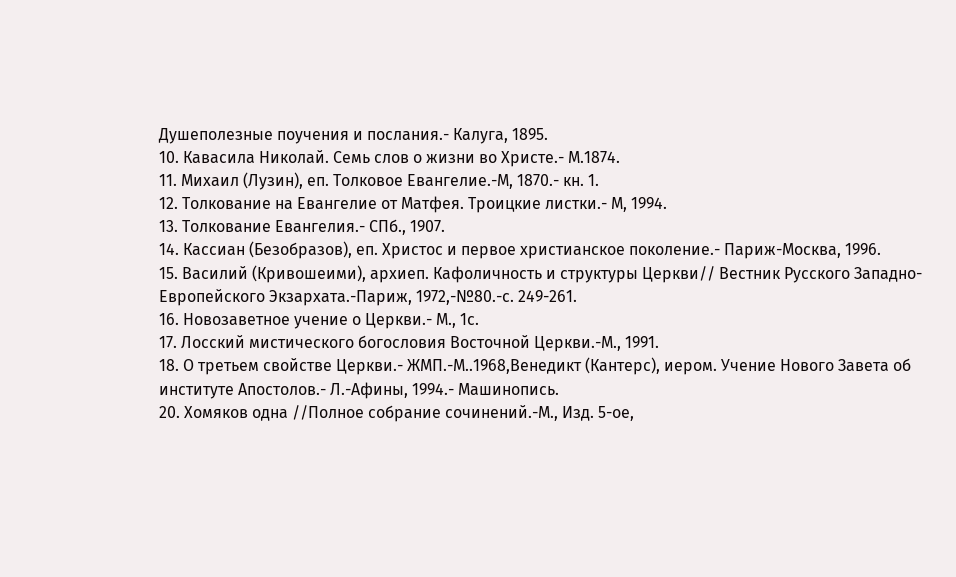Душеполезные поучения и послания.- Калуга, 1895.
10. Кавасила Николай. Семь слов о жизни во Христе.- М.1874.
11. Михаил (Лузин), еп. Толковое Евангелие.-М, 1870.- кн. 1.
12. Толкование на Евангелие от Матфея. Троицкие листки.- М, 1994.
13. Толкование Евангелия.- СПб., 1907.
14. Кассиан (Безобразов), еп. Христос и первое христианское поколение.- Париж-Москва, 1996.
15. Василий (Кривошеими), архиеп. Кафоличность и структуры Церкви// Вестник Русского Западно-Европейского Экзархата.-Париж, 1972,-№80.-с. 249-261.
16. Новозаветное учение о Церкви.- М., 1с.
17. Лосский мистического богословия Восточной Церкви.-М., 1991.
18. О третьем свойстве Церкви.- ЖМП.-М..1968,Венедикт (Кантерс), иером. Учение Нового Завета об институте Апостолов.- Л.-Афины, 1994.- Машинопись.
20. Хомяков одна //Полное собрание сочинений.-М., Изд. 5-ое,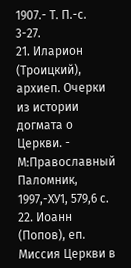1907.- Т. П.-с. 3-27.
21. Иларион (Троицкий), архиеп. Очерки из истории догмата о Церкви. - М:Православный Паломник, 1997,-ХУ1, 579,6 с.
22. Иоанн (Попов), еп. Миссия Церкви в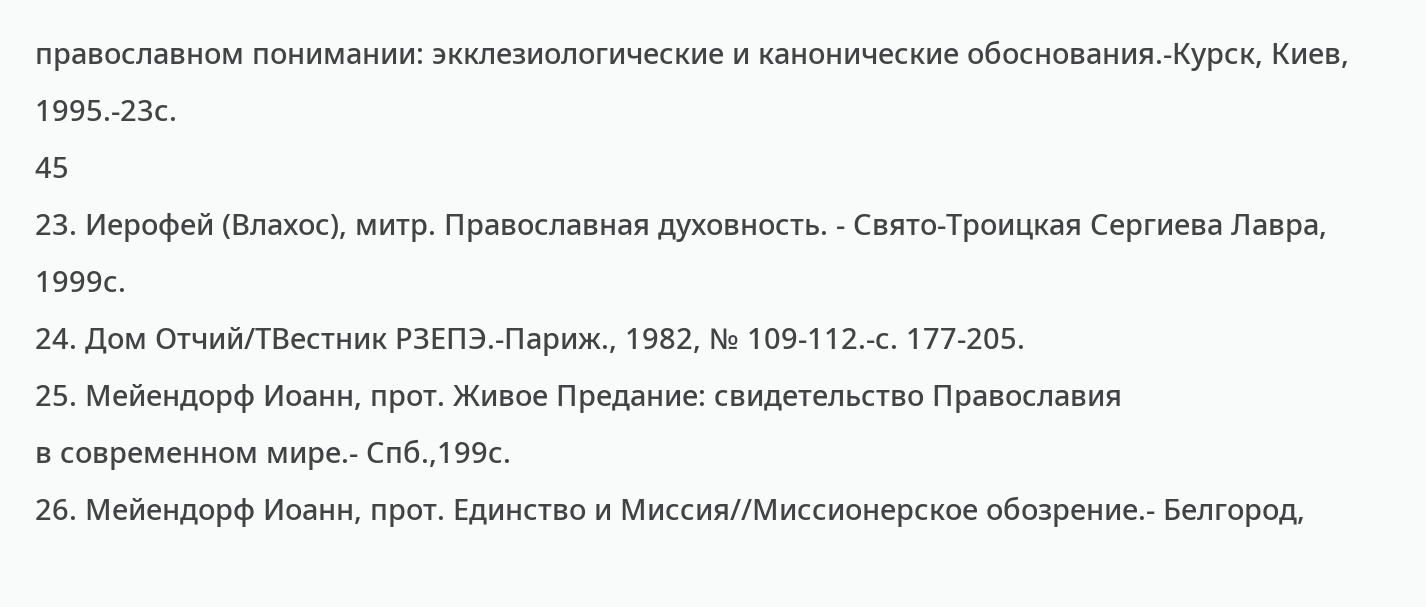православном понимании: экклезиологические и канонические обоснования.-Курск, Киев, 1995.-23с.
45
23. Иерофей (Влахос), митр. Православная духовность. - Свято-Троицкая Сергиева Лавра, 1999с.
24. Дом Отчий/ТВестник РЗЕПЭ.-Париж., 1982, № 109-112.-с. 177-205.
25. Мейендорф Иоанн, прот. Живое Предание: свидетельство Православия
в современном мире.- Спб.,199с.
26. Мейендорф Иоанн, прот. Единство и Миссия//Миссионерское обозрение.- Белгород,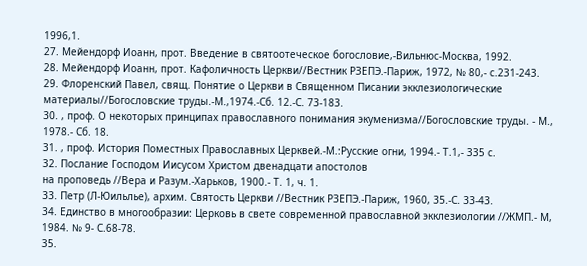1996,1.
27. Мейендорф Иоанн, прот. Введение в святоотеческое богословие,-Вильнюс-Москва, 1992.
28. Мейендорф Иоанн, прот. Кафоличность Церкви//Вестник РЗЕПЭ.-Париж, 1972, № 80,- с.231-243.
29. Флоренский Павел, свящ. Понятие о Церкви в Священном Писании экклезиологические материалы//Богословские труды.-М.,1974.-Сб. 12.-С. 73-183.
30. , проф. О некоторых принципах православного понимания экуменизма//Богословские труды. - М., 1978.- Сб. 18.
31. , проф. История Поместных Православных Церквей.-М.:Русские огни, 1994.- Т.1,- 335 с.
32. Послание Господом Иисусом Христом двенадцати апостолов
на проповедь //Вера и Разум.-Харьков, 1900.- Т. 1, ч. 1.
33. Петр (Л-Юильлье), архим. Святость Церкви //Вестник РЗЕПЭ.-Париж, 1960, 35.-С. 33-43.
34. Единство в многообразии: Церковь в свете современной православной экклезиологии //ЖМП.- М, 1984. № 9- С.68-78.
35.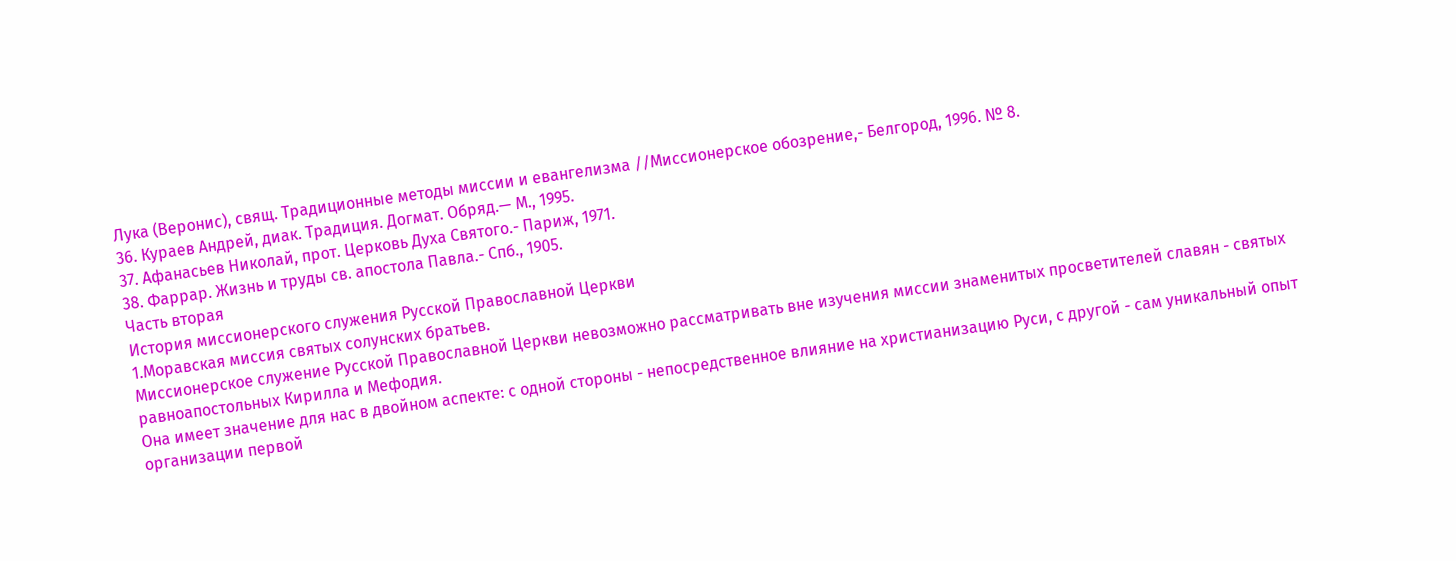Лука (Веронис), свящ. Традиционные методы миссии и евангелизма //Миссионерское обозрение,- Белгород, 1996. № 8.
36. Кураев Андрей, диак. Традиция. Догмат. Обряд.— М., 1995.
37. Афанасьев Николай, прот. Церковь Духа Святого.- Париж, 1971.
38. Фаррар. Жизнь и труды св. апостола Павла.- Спб., 1905.
Часть вторая
История миссионерского служения Русской Православной Церкви
1.Моравская миссия святых солунских братьев.
Миссионерское служение Русской Православной Церкви невозможно рассматривать вне изучения миссии знаменитых просветителей славян - святых равноапостольных Кирилла и Мефодия.
Она имеет значение для нас в двойном аспекте: с одной стороны - непосредственное влияние на христианизацию Руси, с другой - сам уникальный опыт организации первой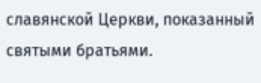славянской Церкви, показанный святыми братьями.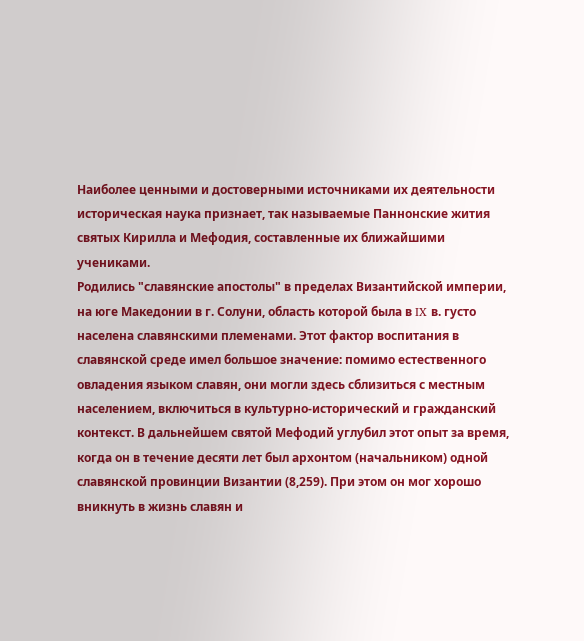Наиболее ценными и достоверными источниками их деятельности историческая наука признает, так называемые Паннонские жития святых Кирилла и Мефодия, составленные их ближайшими учениками.
Родились "славянские апостолы" в пределах Византийской империи, на юге Македонии в г. Солуни, область которой была в IX в. густо населена славянскими племенами. Этот фактор воспитания в славянской среде имел большое значение: помимо естественного овладения языком славян, они могли здесь сблизиться с местным населением, включиться в культурно-исторический и гражданский контекст. В дальнейшем святой Мефодий углубил этот опыт за время, когда он в течение десяти лет был архонтом (начальником) одной славянской провинции Византии (8,259). При этом он мог хорошо вникнуть в жизнь славян и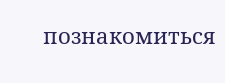познакомиться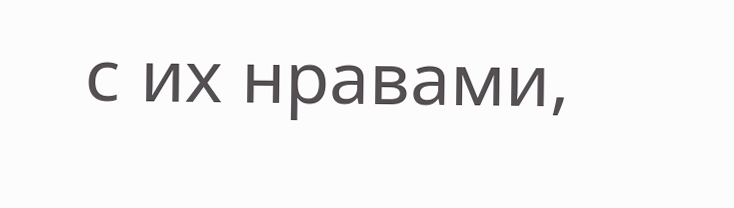с их нравами,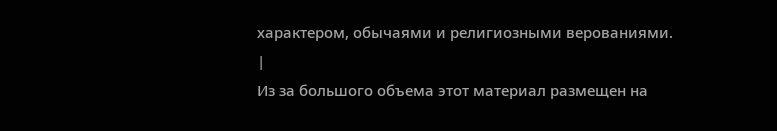характером, обычаями и религиозными верованиями.
|
Из за большого объема этот материал размещен на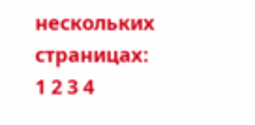нескольких страницах:
1 2 3 4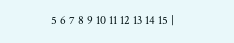5 6 7 8 9 10 11 12 13 14 15 |